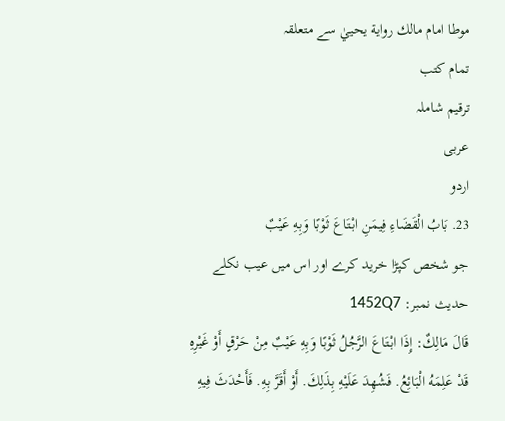موطا امام مالك رواية يحييٰ سے متعلقہ
تمام کتب
ترقیم شاملہ
عربی
اردو
23. بَابُ الْقَضَاءِ فِيمَنِ ابْتَاعَ ثَوْبًا وَبِهِ عَيْبٌ
جو شخص کپڑا خرید کرے اور اس میں عیب نکلے
حدیث نمبر: 1452Q7
قَالَ مَالِكٌ: إِذَا ابْتَاعَ الرَّجُلُ ثَوْبًا وَبِهِ عَيْبٌ مِنْ حَرْقٍ أَوْ غَيْرِهِ قَدْ عَلِمَهُ الْبَائِعُ. فَشُهِدَ عَلَيْهِ بِذَلِكَ. أَوْ أَقَرَّ بِهِ. فَأَحْدَثَ فِيهِ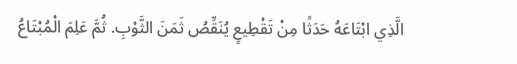الَّذِي ابْتَاعَهُ حَدَثًا مِنْ تَقْطِيعٍ يُنَقِّصُ ثَمَنَ الثَّوْبِ. ثُمَّ عَلِمَ الْمُبْتَاعُ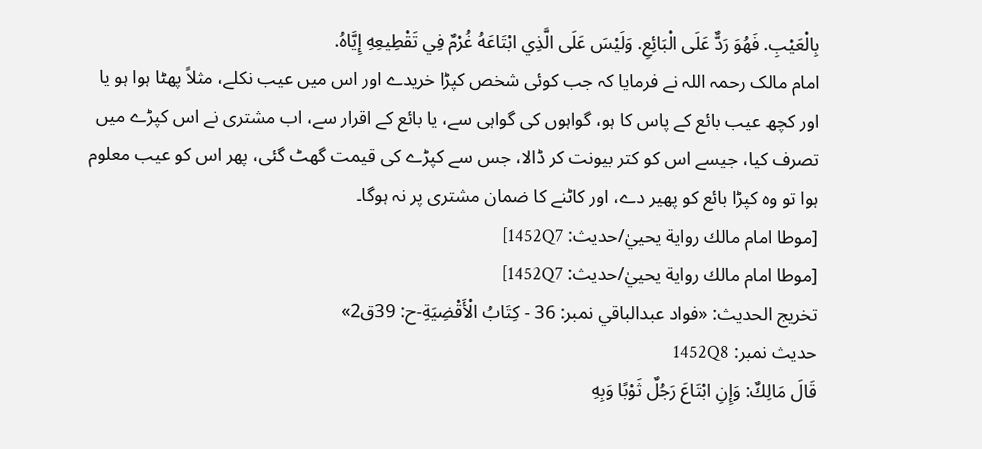بِالْعَيْبِ. فَهُوَ رَدٌّ عَلَى الْبَائِعِ. وَلَيْسَ عَلَى الَّذِي ابْتَاعَهُ غُرْمٌ فِي تَقْطِيعِهِ إِيَّاهُ.
امام مالک رحمہ اللہ نے فرمایا کہ جب کوئی شخص کپڑا خریدے اور اس میں عیب نکلے، مثلاً پھٹا ہوا ہو یا اور کچھ عیب بائع کے پاس کا ہو، گواہوں کی گواہی سے، یا بائع کے اقرار سے، اب مشتری نے اس کپڑے میں تصرف کیا، جیسے اس کو کتر بیونت کر ڈالا، جس سے کپڑے کی قیمت گھٹ گئی، پھر اس کو عیب معلوم ہوا تو وہ کپڑا بائع کو پھیر دے، اور کاٹنے کا ضمان مشتری پر نہ ہوگا۔
[موطا امام مالك رواية يحييٰ/حدیث: 1452Q7]
[موطا امام مالك رواية يحييٰ/حدیث: 1452Q7]
تخریج الحدیث: «فواد عبدالباقي نمبر: 36 - كِتَابُ الْأَقْضِيَةِ-ح: 39ق2»
حدیث نمبر: 1452Q8
قَالَ مَالِكٌ: وَإِنِ ابْتَاعَ رَجُلٌ ثَوْبًا وَبِهِ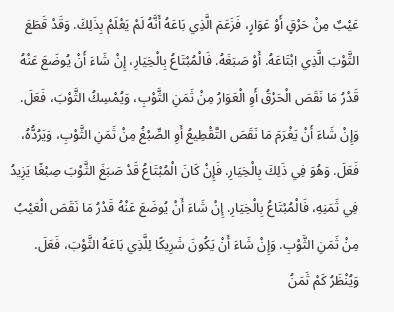عَيْبٌ مِنْ حَرْقٍ أَوْ عَوَارٍ، فَزَعَمَ الَّذِي بَاعَهُ أَنَّهُ لَمْ يَعْلَمْ بِذَلِكَ. وَقَدْ قَطَعَ الثَّوْبَ الَّذِي ابْتَاعَهُ. أَوْ صَبَغَهُ. فَالْمُبْتَاعُ بِالْخِيَارِ، إِنْ شَاءَ أَنْ يُوضَعَ عَنْهُ قَدْرُ مَا نَقَصَ الْحَرْقُ أَوِ الْعَوَارُ مِنْ ثَمَنِ الثَّوْبِ، وَيُمْسِكُ الثَّوْبَ، فَعَلَ. وَإِنْ شَاءَ أَنْ يَغْرَمَ مَا نَقَصَ التَّقْطِيعُ أَوِ الصِّبْغُ مِنْ ثَمَنِ الثَّوْبِ، وَيَرُدُّهُ، فَعَلَ. وَهُوَ فِي ذَلِكَ بِالْخِيَارِ. فَإِنْ كَانَ الْمُبْتَاعُ قَدْ صَبَغَ الثَّوْبَ صِبْغًا يَزِيدُ فِي ثَمَنِهِ، فَالْمُبْتَاعُ بِالْخِيَارِ. إِنْ شَاءَ أَنْ يُوضَعَ عَنْهُ قَدْرُ مَا نَقَصَ الْعَيْبُ مِنْ ثَمَنِ الثَّوْبِ. وَإِنْ شَاءَ أَنْ يَكُونَ شَرِيكًا لِلَّذِي بَاعَهُ الثَّوْبَ، فَعَلَ. وَيُنْظَرُ كَمْ ثَمَنُ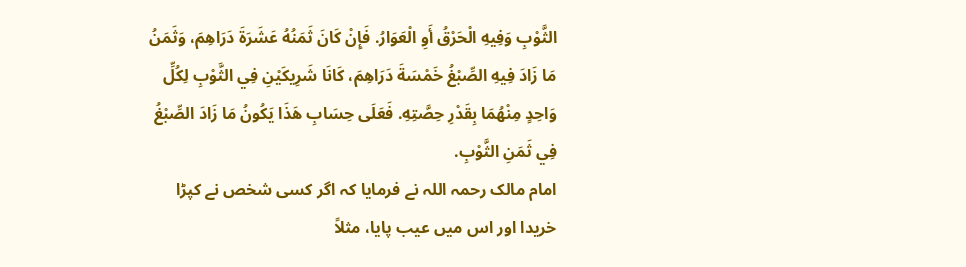الثَّوْبِ وَفِيهِ الْحَرْقُ أَوِ الْعَوَارُ. فَإِنْ كَانَ ثَمَنُهُ عَشَرَةَ دَرَاهِمَ، وَثَمَنُ مَا زَادَ فِيهِ الصِّبْغُ خَمْسَةَ دَرَاهِمَ، كَانَا شَرِيكَيْنِ فِي الثَّوْبِ لِكُلِّ وَاحِدٍ مِنْهُمَا بِقَدْرِ حِصَّتِهِ. فَعَلَى حِسَابِ هَذَا يَكُونُ مَا زَادَ الصِّبْغُ فِي ثَمَنِ الثَّوْبِ.
امام مالک رحمہ اللہ نے فرمایا کہ اگر کسی شخص نے کپڑا خریدا اور اس میں عیب پایا، مثلاً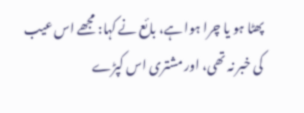پھٹا ہو یا چرا ہوا ہے، بائع نے کہا: مجھے اس عیب کی خبر نہ تھی، اور مشتری اس کپڑے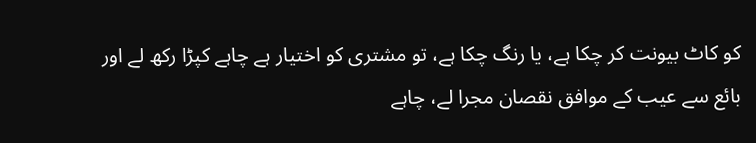کو کاٹ بیونت کر چکا ہے، یا رنگ چکا ہے، تو مشتری کو اختیار ہے چاہے کپڑا رکھ لے اور بائع سے عیب کے موافق نقصان مجرا لے، چاہے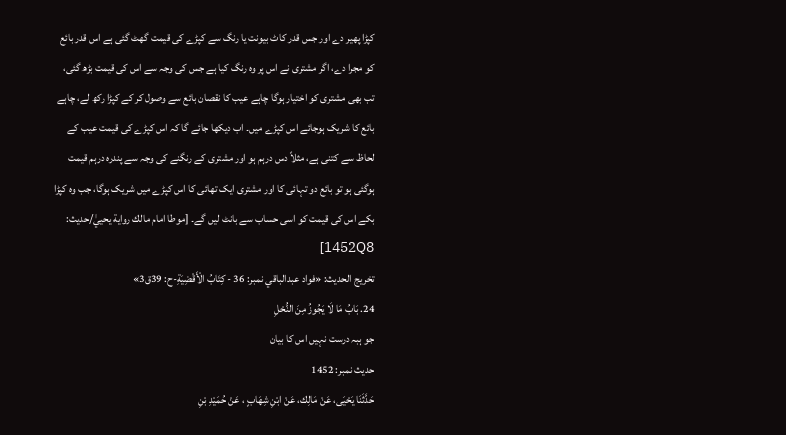کپڑا پھیر دے اور جس قدر کاٹ بیونت یا رنگ سے کپڑے کی قیمت گھٹ گئی ہے اس قدر بائع کو مجرا دے، اگر مشتری نے اس پر وہ رنگ کیا ہے جس کی وجہ سے اس کی قیمت بڑھ گئی، تب بھی مشتری کو اختیار ہوگا چاہے عیب کا نقصان بائع سے وصول کر کے کپڑا رکھ لے، چاہے بائع کا شریک ہوجائے اس کپڑے میں۔ اب دیکھا جائے گا کہ اس کپڑے کی قیمت عیب کے لحاظ سے کتنی ہے، مثلاً دس درہم ہو اور مشتری کے رنگنے کی وجہ سے پندرہ درہم قیمت ہوگئی ہو تو بائع دو تہائی کا اور مشتری ایک تھائی کا اس کپڑے میں شریک ہوگا، جب وہ کپڑا بکے اس کی قیمت کو اسی حساب سے بانٹ لیں گے۔ [موطا امام مالك رواية يحييٰ/حدیث: 1452Q8]
تخریج الحدیث: «فواد عبدالباقي نمبر: 36 - كِتَابُ الْأَقْضِيَةِ-ح: 39ق3»
24. بَابُ مَا لَا يَجُوزُ مِنَ النُّحْلِ
جو ہبہ درست نہیں اس کا بیان
حدیث نمبر: 1452
حَدَّثَنَا يَحْيَى، عَنْ مَالِك، عَنْ ابْنِ شِهَابٍ ، عَنْ حُمَيْدِ بْنِ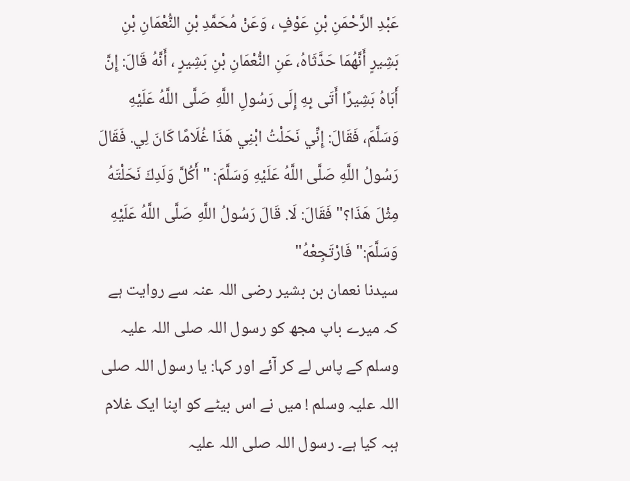عَبْدِ الرَّحْمَنِ بْنِ عَوْفٍ ، وَعَنْ مُحَمَّدِ بْنِ النُّعْمَانِ بْنِ بَشِيرٍ أَنَّهُمَا حَدَّثَاهُ، عَنِ النُّعْمَانِ بْنِ بَشِيرٍ ، أَنَّهُ قَالَ: إِنَّ أَبَاهُ بَشِيرًا أَتَى بِهِ إِلَى رَسُولِ اللَّهِ صَلَّى اللَّهُ عَلَيْهِ وَسَلَّمَ، فَقَالَ: إِنِّي نَحَلْتُ ابْنِي هَذَا غُلَامًا كَانَ لِي. فَقَالَ رَسُولُ اللَّهِ صَلَّى اللَّهُ عَلَيْهِ وَسَلَّمَ: " أَكُلَّ وَلَدِكَ نَحَلْتَهُ مِثْلَ هَذَا؟" فَقَالَ: لَا. قَالَ رَسُولُ اللَّهِ صَلَّى اللَّهُ عَلَيْهِ وَسَلَّمَ:" فَارْتَجِعْهُ"
سیدنا نعمان بن بشیر رضی اللہ عنہ سے روایت ہے کہ میرے باپ مجھ کو رسول اللہ صلی اللہ علیہ وسلم کے پاس لے کر آئے اور کہا: یا رسول اللہ صلی اللہ علیہ وسلم ! میں نے اس بیٹے کو اپنا ایک غلام ہبہ کیا ہے۔ رسول اللہ صلی اللہ علیہ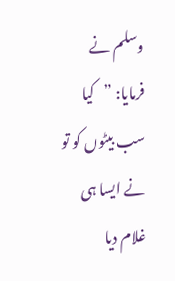وسلم نے فرمایا: ”کیا سب بیٹوں کو تو نے ایسا ہی غلام دیا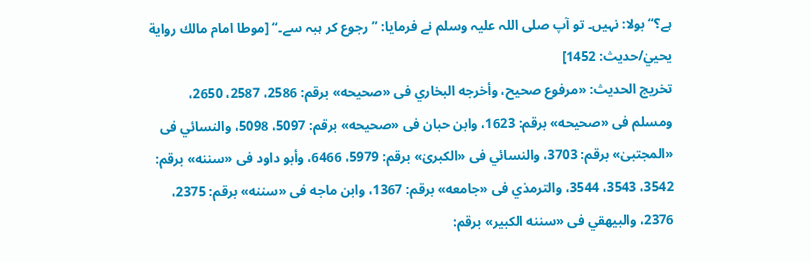ہے؟“ بولا: نہیں۔ تو آپ صلی اللہ علیہ وسلم نے فرمایا: ”رجوع کر ہبہ سے۔“ [موطا امام مالك رواية يحييٰ/حدیث: 1452]
تخریج الحدیث: «مرفوع صحيح، وأخرجه البخاري فى «صحيحه» برقم: 2586، 2587، 2650، ومسلم فى «صحيحه» برقم: 1623، وابن حبان فى «صحيحه» برقم: 5097، 5098، والنسائي فى «المجتبیٰ» برقم: 3703، والنسائي فى «الكبریٰ» برقم: 5979، 6466، وأبو داود فى «سننه» برقم: 3542، 3543، 3544، والترمذي فى «جامعه» برقم: 1367، وابن ماجه فى «سننه» برقم: 2375، 2376، والبيهقي فى «سننه الكبير» برقم: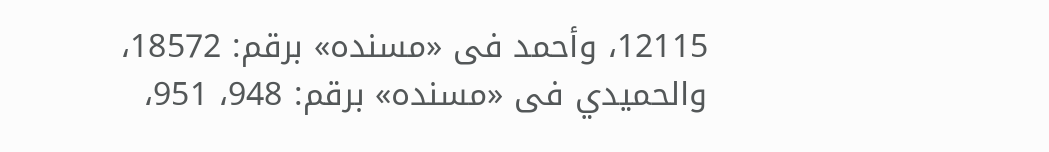12115، وأحمد فى «مسنده» برقم: 18572، والحميدي فى «مسنده» برقم: 948، 951،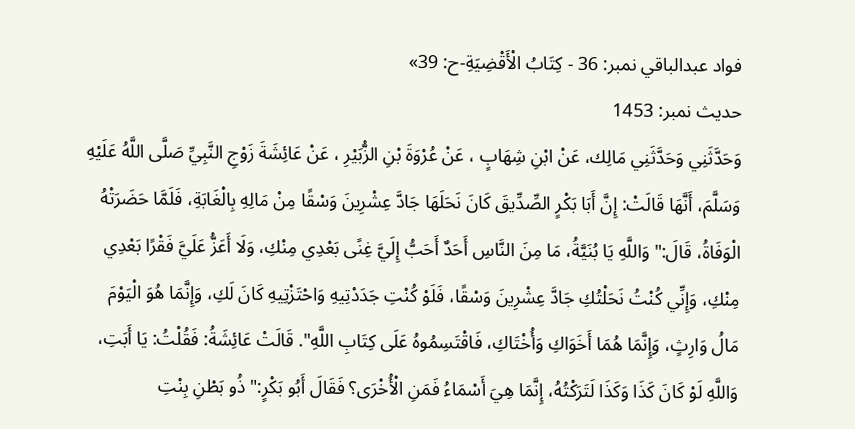فواد عبدالباقي نمبر: 36 - كِتَابُ الْأَقْضِيَةِ-ح: 39»
حدیث نمبر: 1453
وَحَدَّثَنِي وَحَدَّثَنِي مَالِك، عَنْ ابْنِ شِهَابٍ ، عَنْ عُرْوَةَ بْنِ الزُّبَيْرِ ، عَنْ عَائِشَةَ زَوْجِ النَّبِيِّ صَلَّى اللَّهُ عَلَيْهِ وَسَلَّمَ، أَنَّهَا قَالَتْ: إِنَّ أَبَا بَكْرٍ الصِّدِّيقَ كَانَ نَحَلَهَا جَادَّ عِشْرِينَ وَسْقًا مِنْ مَالِهِ بِالْغَابَةِ، فَلَمَّا حَضَرَتْهُ الْوَفَاةُ، قَالَ:" وَاللَّهِ يَا بُنَيَّةُ، مَا مِنَ النَّاسِ أَحَدٌ أَحَبُّ إِلَيَّ غِنًى بَعْدِي مِنْكِ، وَلَا أَعَزُّ عَلَيَّ فَقْرًا بَعْدِي مِنْكِ، وَإِنِّي كُنْتُ نَحَلْتُكِ جَادَّ عِشْرِينَ وَسْقًا، فَلَوْ كُنْتِ جَدَدْتِيهِ وَاحْتَزْتِيهِ كَانَ لَكِ، وَإِنَّمَا هُوَ الْيَوْمَ مَالُ وَارِثٍ، وَإِنَّمَا هُمَا أَخَوَاكِ وَأُخْتَاكِ، فَاقْتَسِمُوهُ عَلَى كِتَابِ اللَّهِ". قَالَتْ عَائِشَةُ: فَقُلْتُ: يَا أَبَتِ، وَاللَّهِ لَوْ كَانَ كَذَا وَكَذَا لَتَرَكْتُهُ، إِنَّمَا هِيَ أَسْمَاءُ فَمَنِ الْأُخْرَى؟ فَقَالَ أَبُو بَكْرٍ:" ذُو بَطْنِ بِنْتِ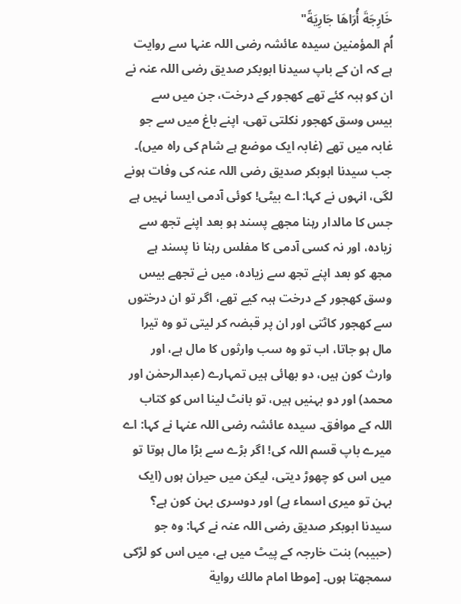خَارِجَةَ أُرَاهَا جَارِيَةً"
اُم المؤمنین سیدہ عائشہ رضی اللہ عنہا سے روایت ہے کہ ان کے باپ سیدنا ابوبکر صدیق رضی اللہ عنہ نے ان کو ہبہ کئے تھے کھجور کے درخت، جن میں سے بیس وسق کھجور نکلتی تھی، اپنے باغ میں سے جو غابہ میں تھے (غابہ ایک موضع ہے شام کی راہ میں)۔ جب سیدنا ابوبکر صدیق رضی اللہ عنہ کی وفات ہونے لگی، انہوں نے کہا: اے بیٹی! کوئی آدمی ایسا نہیں ہے جس کا مالدار رہنا مجھے پسند ہو بعد اپنے تجھ سے زیادہ، اور نہ کسی آدمی کا مفلس رہنا نا پسند ہے مجھ کو بعد اپنے تجھ سے زیادہ، میں نے تجھے بیس وسق کھجور کے درخت ہبہ کیے تھے، اگر تو ان درختوں سے کھجور کاٹتی اور ان پر قبضہ کر لیتی تو وہ تیرا مال ہو جاتا، اب تو وہ سب وارثوں کا مال ہے، اور وارث کون ہیں، دو بھائی ہیں تمہارے (عبدالرحمٰن اور محمد) اور دو بہنیں ہیں، تو بانٹ لینا اس کو کتاب اللہ کے موافق۔ سیدہ عائشہ رضی اللہ عنہا نے کہا: اے میرے باپ قسم اللہ کی! اگر بڑے سے بڑا مال ہوتا تو میں اس کو چھوڑ دیتی، لیکن میں حیران ہوں (ایک بہن تو میری اسماء ہے) اور دوسری بہن کون ہے؟ سیدنا ابوبکر صدیق رضی اللہ عنہ نے کہا: وہ جو (حبیبہ) بنت خارجہ کے پیٹ میں ہے، میں اس کو لڑکی سمجھتا ہوں۔ [موطا امام مالك رواية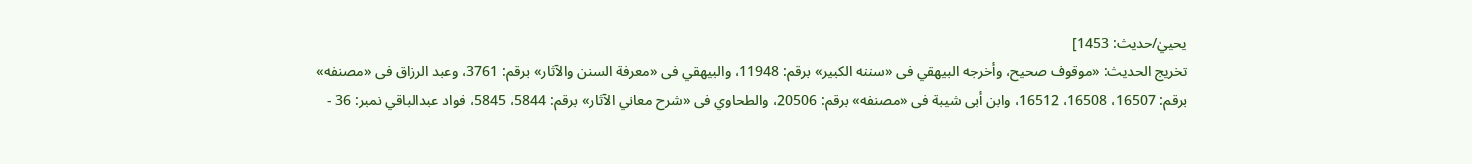يحييٰ/حدیث: 1453]
تخریج الحدیث: «موقوف صحيح، وأخرجه البيهقي فى «سننه الكبير» برقم: 11948، والبيهقي فى «معرفة السنن والآثار» برقم: 3761، وعبد الرزاق فى «مصنفه» برقم: 16507، 16508، 16512، وابن أبى شيبة فى «مصنفه» برقم: 20506، والطحاوي فى «شرح معاني الآثار» برقم: 5844، 5845، فواد عبدالباقي نمبر: 36 -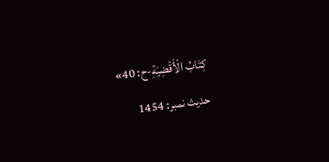كِتَابُ الْأَقْضِيَةِ-ح: 40»
حدیث نمبر: 1454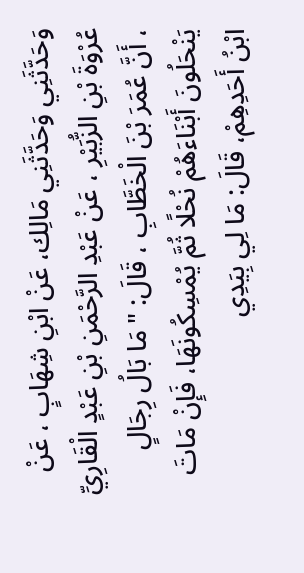وَحَدَّثَنِي وَحَدَّثَنِي مَالِك، عَنْ ابْنِ شِهَابٍ ، عَنْ عُرْوَةَ بْنِ الزُّبَيْرِ ، عَنْ عَبْدِ الرَّحْمَنِ بْنِ عَبْدٍ الْقَارِيِّ ، أَنَّ عُمَرَ بْنَ الْخَطَّابِ ، قَالَ: " مَا بَالُ رِجَالٍ يَنْحَلُونَ أَبْنَاءَهُمْ نُحْلًا ثُمَّ يُمْسِكُونَهَا، فَإِنْ مَاتَ ابْنُ أَحَدِهِمْ، قَالَ: مَا لِي بِيَدِي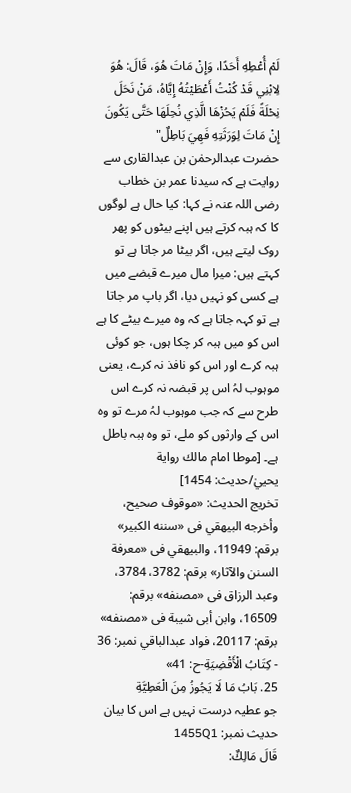لَمْ أُعْطِهِ أَحَدًا، وَإِنْ مَاتَ هُوَ، قَالَ: هُوَ لِابْنِي قَدْ كُنْتُ أَعْطَيْتُهُ إِيَّاهُ، مَنْ نَحَلَ نِحْلَةً فَلَمْ يَحُزْهَا الَّذِي نُحِلَهَا حَتَّى يَكُونَ إِنْ مَاتَ لِوَرَثَتِهِ فَهِيَ بَاطِلٌ"
حضرت عبدالرحمٰن بن عبدالقاری سے روایت ہے کہ سیدنا عمر بن خطاب رضی اللہ عنہ نے کہا: کیا حال ہے لوگوں کا کہ ہبہ کرتے ہیں اپنے بیٹوں کو پھر روک لیتے ہیں، اگر بیٹا مر جاتا ہے تو کہتے ہیں: میرا مال میرے قبضے میں ہے کسی کو نہیں دیا، اگر باپ مر جاتا ہے تو کہہ جاتا ہے کہ وہ میرے بیٹے کا ہے اس کو میں ہبہ کر چکا ہوں، جو کوئی ہبہ کرے اور اس کو نافذ نہ کرے، یعنی موہوب لہُ اس پر قبضہ نہ کرے اس طرح سے کہ جب موہوب لہُ مرے تو وہ اس کے وارثوں کو ملے، تو وہ ہبہ باطل ہے۔ [موطا امام مالك رواية يحييٰ/حدیث: 1454]
تخریج الحدیث: «موقوف صحيح، وأخرجه البيهقي فى «سننه الكبير» برقم: 11949، والبيهقي فى «معرفة السنن والآثار» برقم: 3782، 3784، وعبد الرزاق فى «مصنفه» برقم: 16509، وابن أبى شيبة فى «مصنفه» برقم: 20117، فواد عبدالباقي نمبر: 36 - كِتَابُ الْأَقْضِيَةِ-ح: 41»
25. بَابُ مَا لَا يَجُوزُ مِنَ الْعَطِيَّةِ
جو عطیہ درست نہیں ہے اس کا بیان
حدیث نمبر: 1455Q1
قَالَ مَالِكٌ: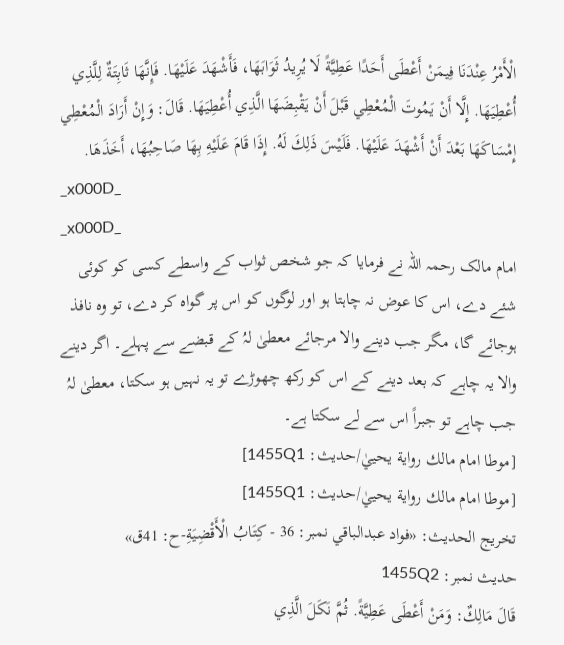الْأَمْرُ عِنْدَنَا فِيمَنْ أَعْطَى أَحَدًا عَطِيَّةً لَا يُرِيدُ ثَوَابَهَا، فَأَشْهَدَ عَلَيْهَا. فَإِنَّهَا ثَابِتَةٌ لِلَّذِي أُعْطِيَهَا. إِلَّا أَنْ يَمُوتَ الْمُعْطِي قَبْلَ أَنْ يَقْبِضَهَا الَّذِي أُعْطِيَهَا. قَالَ: وَإِنْ أَرَادَ الْمُعْطِي إِمْسَاكَهَا بَعْدَ أَنْ أَشْهَدَ عَلَيْهَا. فَلَيْسَ ذَلِكَ لَهُ. إِذَا قَامَ عَلَيْهِ بِهَا صَاحِبُهَا، أَخَذَهَا.
_x000D_
_x000D_
امام مالک رحمہ اللہ نے فرمایا کہ جو شخص ثواب کے واسطے کسی کو کوئی شئے دے، اس کا عوض نہ چاہتا ہو اور لوگوں کو اس پر گواہ کر دے، تو وہ نافذ ہوجائے گا، مگر جب دینے والا مرجائے معطیٰ لہُ کے قبضے سے پہلے۔ اگر دینے والا یہ چاہے کہ بعد دینے کے اس کو رکھ چھوڑے تو یہ نہیں ہو سکتا، معطیٰ لہُ جب چاہے تو جبراً اس سے لے سکتا ہے۔
[موطا امام مالك رواية يحييٰ/حدیث: 1455Q1]
[موطا امام مالك رواية يحييٰ/حدیث: 1455Q1]
تخریج الحدیث: «فواد عبدالباقي نمبر: 36 - كِتَابُ الْأَقْضِيَةِ-ح: 41ق»
حدیث نمبر: 1455Q2
قَالَ مَالِكٌ: وَمَنْ أَعْطَى عَطِيَّةً. ثُمَّ نَكَلَ الَّذِي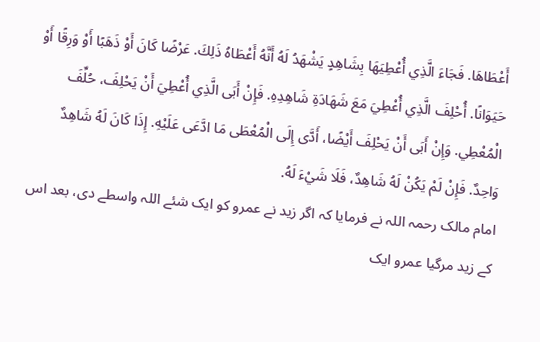أَعْطَاهَا. فَجَاءَ الَّذِي أُعْطِيَهَا بِشَاهِدٍ يَشْهَدُ لَهُ أَنَّهُ أَعْطَاهُ ذَلِكَ. عَرْضًا كَانَ أَوْ ذَهَبًا أَوْ وَرِقًا أَوْ حَيَوَانًا. أُحْلِفَ الَّذِي أُعْطِيَ مَعَ شَهَادَةِ شَاهِدِهِ. فَإِنْ أَبَى الَّذِي أُعْطِيَ أَنْ يَحْلِفَ، حُلِّفَ الْمُعْطِي. وَإِنْ أَبَى أَنْ يَحْلِفَ أَيْضًا، أَدَّى إِلَى الْمُعْطَى مَا ادَّعَى عَلَيْهِ. إِذَا كَانَ لَهُ شَاهِدٌ وَاحِدٌ. فَإِنْ لَمْ يَكُنْ لَهُ شَاهِدٌ، فَلَا شَيْءَ لَهُ.
امام مالک رحمہ اللہ نے فرمایا کہ اگر زید نے عمرو کو ایک شئے اللہ واسطے دی، بعد اس کے زید مرگیا عمرو ایک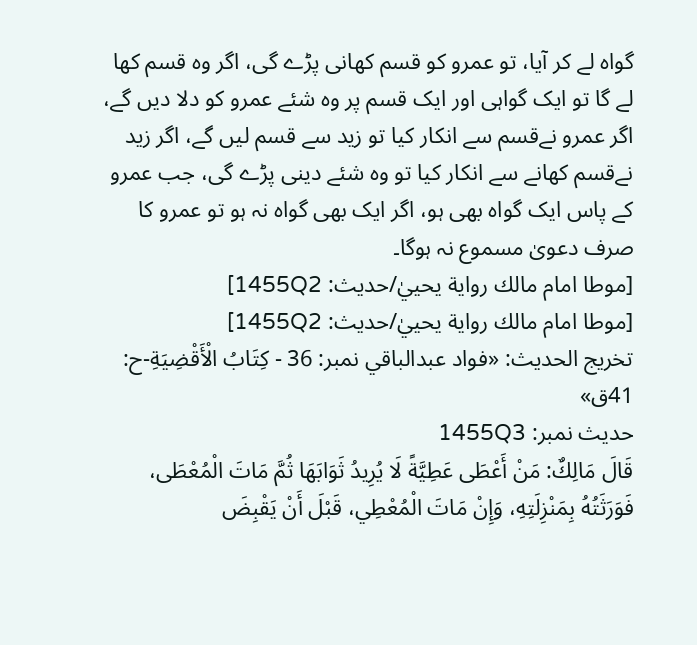گواہ لے کر آیا، تو عمرو کو قسم کھانی پڑے گی، اگر وہ قسم کھا لے گا تو ایک گواہی اور ایک قسم پر وہ شئے عمرو کو دلا دیں گے، اگر عمرو نےقسم سے انکار کیا تو زید سے قسم لیں گے، اگر زید نےقسم کھانے سے انکار کیا تو وہ شئے دینی پڑے گی، جب عمرو کے پاس ایک گواہ بھی ہو، اگر ایک بھی گواہ نہ ہو تو عمرو کا صرف دعویٰ مسموع نہ ہوگا۔
[موطا امام مالك رواية يحييٰ/حدیث: 1455Q2]
[موطا امام مالك رواية يحييٰ/حدیث: 1455Q2]
تخریج الحدیث: «فواد عبدالباقي نمبر: 36 - كِتَابُ الْأَقْضِيَةِ-ح: 41ق»
حدیث نمبر: 1455Q3
قَالَ مَالِكٌ: مَنْ أَعْطَى عَطِيَّةً لَا يُرِيدُ ثَوَابَهَا ثُمَّ مَاتَ الْمُعْطَى، فَوَرَثَتُهُ بِمَنْزِلَتِهِ، وَإِنْ مَاتَ الْمُعْطِي، قَبْلَ أَنْ يَقْبِضَ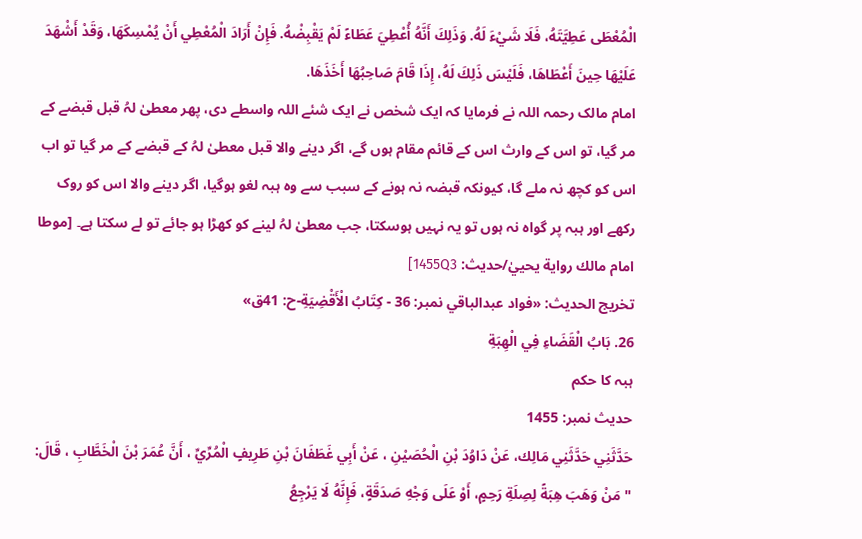الْمُعْطَى عَطِيَّتَهُ، فَلَا شَيْءَ لَهُ. وَذَلِكَ أَنَّهُ أُعْطِيَ عَطَاءً لَمْ يَقْبِضْهُ. فَإِنْ أَرَادَ الْمُعْطِي أَنْ يُمْسِكَهَا، وَقَدْ أَشْهَدَ عَلَيْهَا حِينَ أَعْطَاهَا، فَلَيْسَ ذَلِكَ لَهُ، إِذَا قَامَ صَاحِبُهَا أَخَذَهَا.
امام مالک رحمہ اللہ نے فرمایا کہ ایک شخص نے ایک شئے اللہ واسطے دی، پھر معطیٰ لہُ قبل قبضے کے مر گیا، تو اس کے وارث اس کے قائم مقام ہوں گے، اگر دینے والا قبل معطیٰ لہُ کے قبضے کے مر گیا تو اب اس کو کچھ نہ ملے گا، کیونکہ قبضہ نہ ہونے کے سبب سے وہ ہبہ لغو ہوگیا، اگر دینے والا اس کو روک رکھے اور ہبہ پر گواہ نہ ہوں تو یہ نہیں ہوسکتا، جب معطیٰ لہُ لینے کو کھڑا ہو جائے تو لے سکتا ہے۔ [موطا امام مالك رواية يحييٰ/حدیث: 1455Q3]
تخریج الحدیث: «فواد عبدالباقي نمبر: 36 - كِتَابُ الْأَقْضِيَةِ-ح: 41ق»
26. بَابُ الْقَضَاءِ فِي الْهِبَةِ
ہبہ کا حکم
حدیث نمبر: 1455
حَدَّثَنِي حَدَّثَنِي مَالِك، عَنْ دَاوُدَ بْنِ الْحُصَيْنِ ، عَنْ أَبِي غَطَفَانَ بْنِ طَرِيفٍ الْمُرِّيِّ ، أَنَّ عُمَرَ بْنَ الْخَطَّابِ ، قَالَ: " مَنْ وَهَبَ هِبَةً لِصِلَةِ رَحِمٍ، أَوْ عَلَى وَجْهِ صَدَقَةٍ، فَإِنَّهُ لَا يَرْجِعُ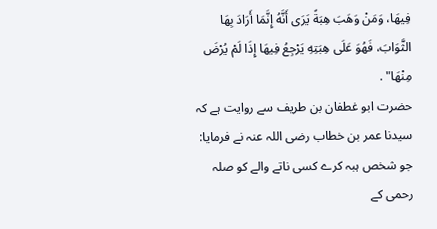فِيهَا، وَمَنْ وَهَبَ هِبَةً يَرَى أَنَّهُ إِنَّمَا أَرَادَ بِهَا الثَّوَابَ، فَهُوَ عَلَى هِبَتِهِ يَرْجِعُ فِيهَا إِذَا لَمْ يُرْضَ مِنْهَا" .
حضرت ابو غطفان بن طریف سے روایت ہے کہ سیدنا عمر بن خطاب رضی اللہ عنہ نے فرمایا: جو شخص ہبہ کرے کسی ناتے والے کو صلہ رحمی کے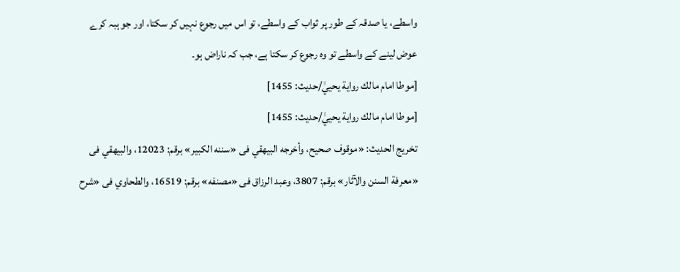واسطے، یا صدقہ کے طور پر ثواب کے واسطے، تو اس میں رجوع نہیں کر سکتا، اور جو ہبہ کرے عوض لینے کے واسطے تو وہ رجوع کر سکتا ہے، جب کہ ناراض ہو۔
[موطا امام مالك رواية يحييٰ/حدیث: 1455]
[موطا امام مالك رواية يحييٰ/حدیث: 1455]
تخریج الحدیث: «موقوف صحيح، وأخرجه البيهقي فى «سننه الكبير» برقم: 12023، والبيهقي فى «معرفة السنن والآثار» برقم: 3807، وعبد الرزاق فى «مصنفه» برقم: 16519، والطحاوي فى «شرح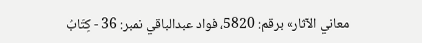معاني الآثار» برقم: 5820، فواد عبدالباقي نمبر: 36 - كِتَابُ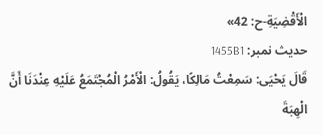الْأَقْضِيَةِ-ح: 42»
حدیث نمبر: 1455B1
قَالَ يَحْيَى: سَمِعْتُ مَالِكًا، يَقُولُ: الْأَمْرُ الْمُجْتَمَعُ عَلَيْهِ عِنْدَنَا أَنَّ الْهِبَةَ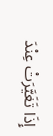إِذَا تَغَيَّرَتْ عِنْدَ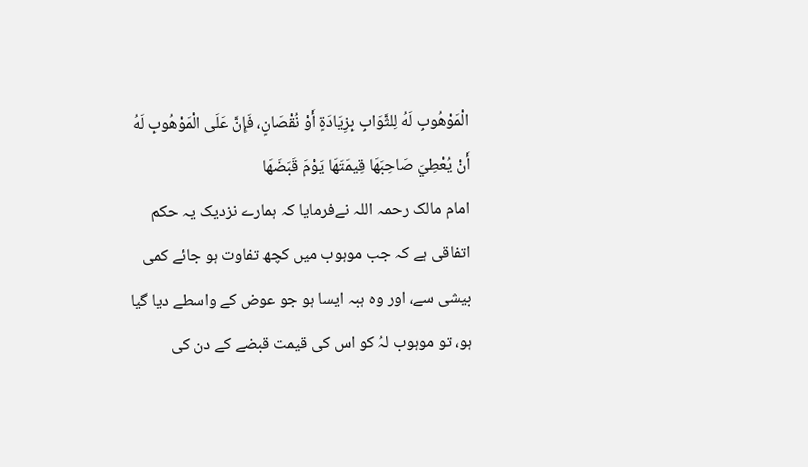الْمَوْهُوبِ لَهُ لِلثَّوَابِ بِزِيَادَةٍ أَوْ نُقْصَانٍ، فَإِنَّ عَلَى الْمَوْهُوبِ لَهُ أَنْ يُعْطِيَ صَاحِبَهَا قِيمَتَهَا يَوْمَ قَبَضَهَا
امام مالک رحمہ اللہ نےفرمایا کہ ہمارے نزدیک یہ حکم اتفاقی ہے کہ جب موہوب میں کچھ تفاوت ہو جائے کمی بیشی سے، اور وہ ہبہ ایسا ہو جو عوض کے واسطے دیا گیا ہو، تو موہوب لہُ کو اس کی قیمت قبضے کے دن کی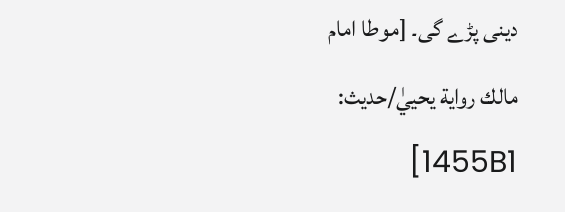دینی پڑے گی۔ [موطا امام مالك رواية يحييٰ/حدیث: 1455B1]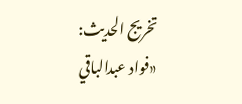تخریج الحدیث: «فواد عبدالباقي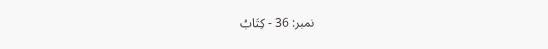نمبر: 36 - كِتَابُ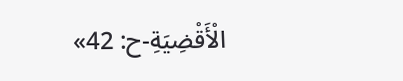الْأَقْضِيَةِ-ح: 42»